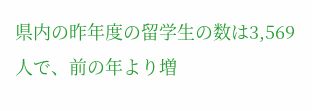県内の昨年度の留学生の数は3,569人で、前の年より増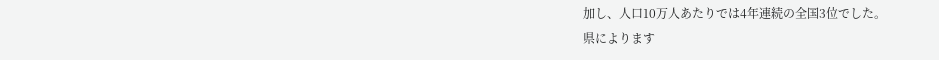加し、人口10万人あたりでは4年連続の全国3位でした。
県によります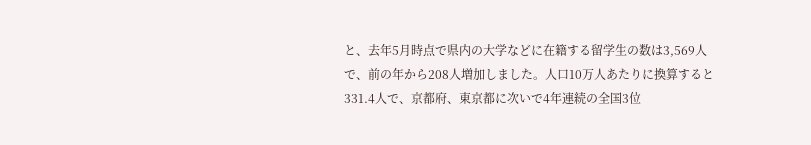と、去年5月時点で県内の大学などに在籍する留学生の数は3,569人で、前の年から208人増加しました。人口10万人あたりに換算すると331.4人で、京都府、東京都に次いで4年連続の全国3位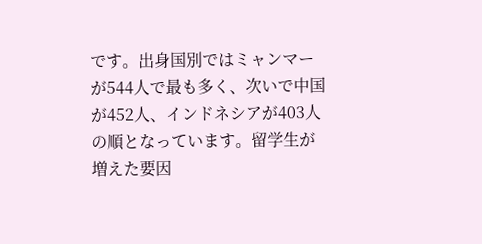です。出身国別ではミャンマーが544人で最も多く、次いで中国が452人、インドネシアが403人の順となっています。留学生が増えた要因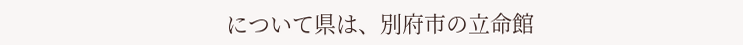について県は、別府市の立命館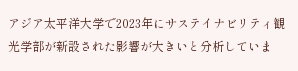アジア太平洋大学で2023年にサステイナビリティ観光学部が新設された影響が大きいと分析していま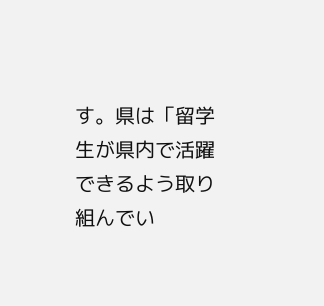す。県は「留学生が県内で活躍できるよう取り組んでい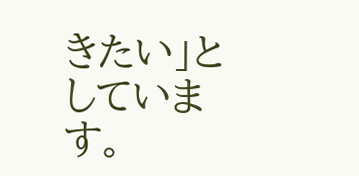きたい」としています。